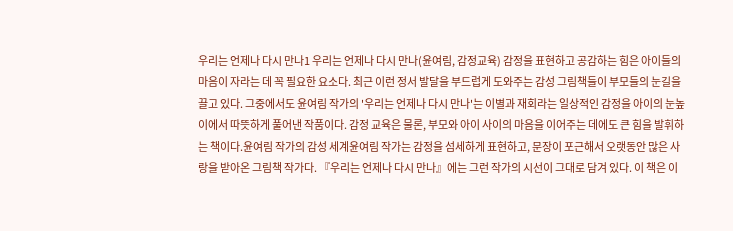우리는 언제나 다시 만나1 우리는 언제나 다시 만나(윤여림, 감정교육) 감정을 표현하고 공감하는 힘은 아이들의 마음이 자라는 데 꼭 필요한 요소다. 최근 이런 정서 발달을 부드럽게 도와주는 감성 그림책들이 부모들의 눈길을 끌고 있다. 그중에서도 윤여림 작가의 '우리는 언제나 다시 만나'는 이별과 재회라는 일상적인 감정을 아이의 눈높이에서 따뜻하게 풀어낸 작품이다. 감정 교육은 물론, 부모와 아이 사이의 마음을 이어주는 데에도 큰 힘을 발휘하는 책이다.윤여림 작가의 감성 세계윤여림 작가는 감정을 섬세하게 표현하고, 문장이 포근해서 오랫동안 많은 사랑을 받아온 그림책 작가다. 『우리는 언제나 다시 만나』에는 그런 작가의 시선이 그대로 담겨 있다. 이 책은 이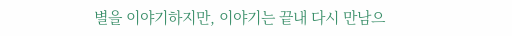별을 이야기하지만, 이야기는 끝내 다시 만남으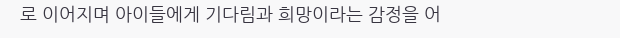로 이어지며 아이들에게 기다림과 희망이라는 감정을 어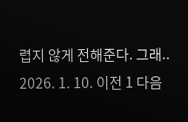렵지 않게 전해준다. 그래.. 2026. 1. 10. 이전 1 다음